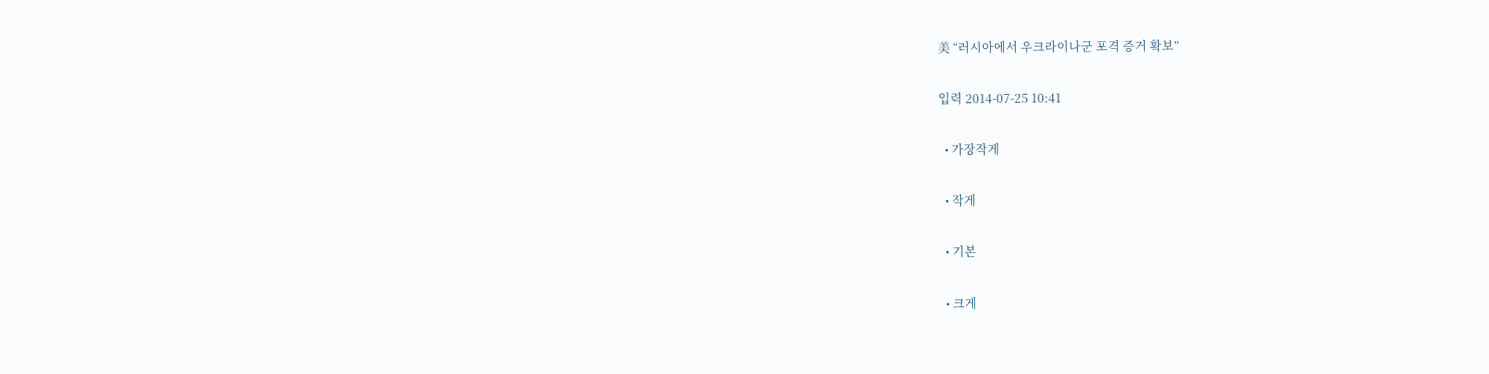美 “러시아에서 우크라이나군 포격 증거 확보”

입력 2014-07-25 10:41

  • 가장작게

  • 작게

  • 기본

  • 크게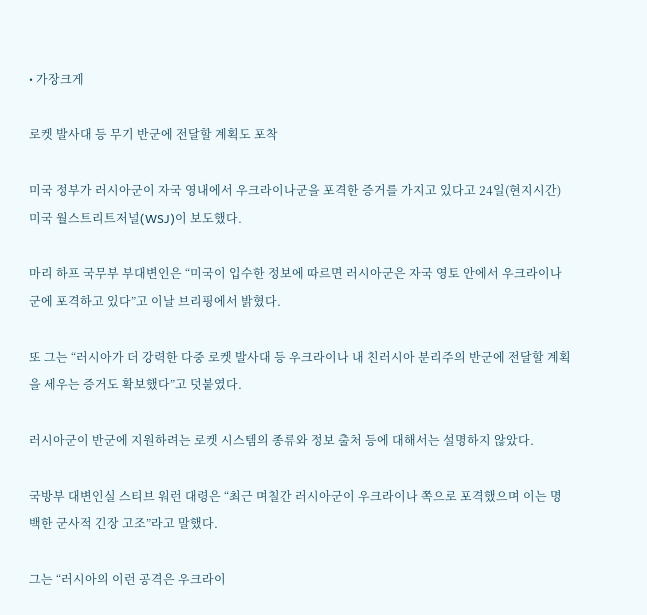• 가장크게

로켓 발사대 등 무기 반군에 전달할 계획도 포착

미국 정부가 러시아군이 자국 영내에서 우크라이나군을 포격한 증거를 가지고 있다고 24일(현지시간) 미국 월스트리트저널(WSJ)이 보도했다.

마리 하프 국무부 부대변인은 “미국이 입수한 정보에 따르면 러시아군은 자국 영토 안에서 우크라이나군에 포격하고 있다”고 이날 브리핑에서 밝혔다.

또 그는 “러시아가 더 강력한 다중 로켓 발사대 등 우크라이나 내 친러시아 분리주의 반군에 전달할 계획을 세우는 증거도 확보했다”고 덧붙였다.

러시아군이 반군에 지원하려는 로켓 시스템의 종류와 정보 출처 등에 대해서는 설명하지 않았다.

국방부 대변인실 스티브 워런 대령은 “최근 며칠간 러시아군이 우크라이나 쪽으로 포격했으며 이는 명백한 군사적 긴장 고조”라고 말했다.

그는 “러시아의 이런 공격은 우크라이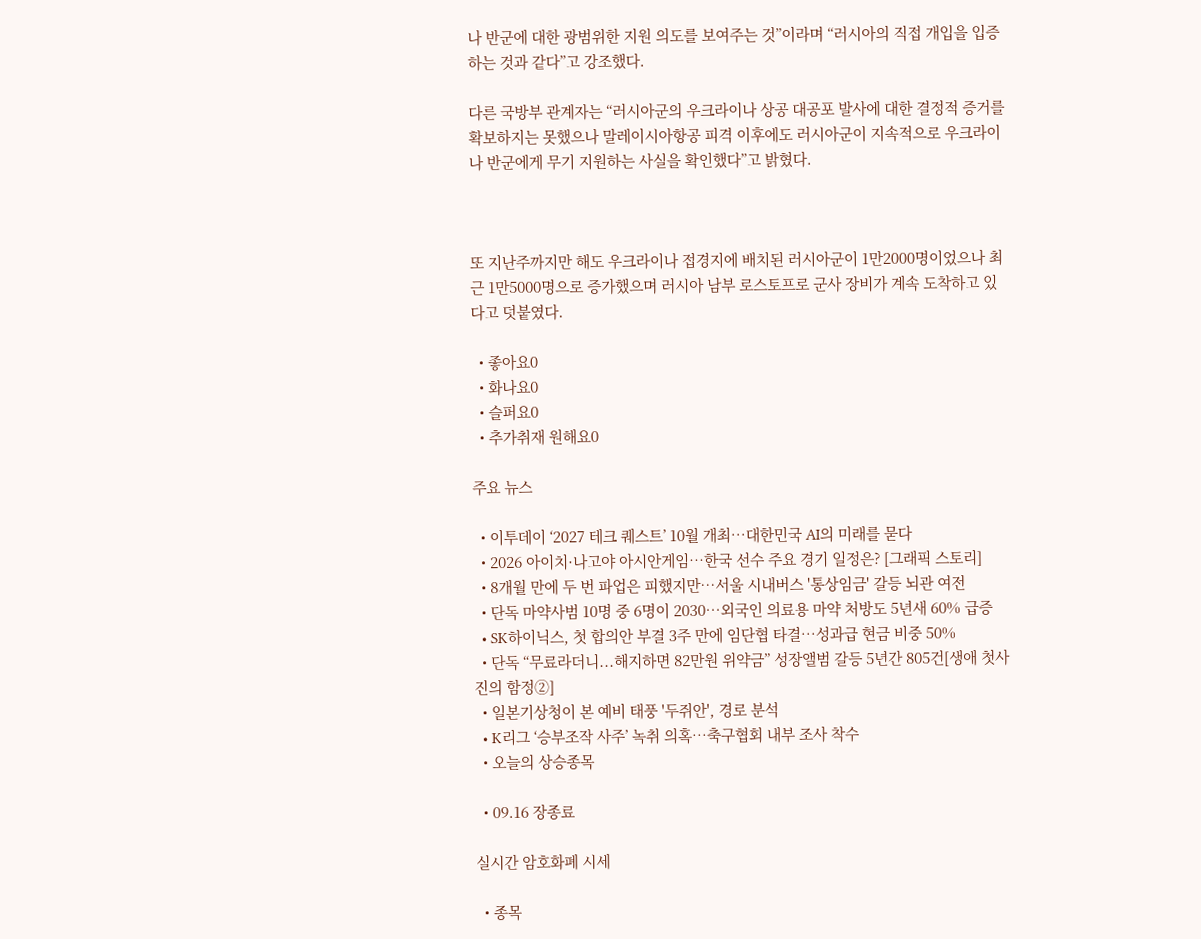나 반군에 대한 광범위한 지원 의도를 보여주는 것”이라며 “러시아의 직접 개입을 입증하는 것과 같다”고 강조했다.

다른 국방부 관계자는 “러시아군의 우크라이나 상공 대공포 발사에 대한 결정적 증거를 확보하지는 못했으나 말레이시아항공 피격 이후에도 러시아군이 지속적으로 우크라이나 반군에게 무기 지원하는 사실을 확인했다”고 밝혔다.



또 지난주까지만 해도 우크라이나 접경지에 배치된 러시아군이 1만2000명이었으나 최근 1만5000명으로 증가했으며 러시아 남부 로스토프로 군사 장비가 계속 도착하고 있다고 덧붙였다.

  • 좋아요0
  • 화나요0
  • 슬퍼요0
  • 추가취재 원해요0

주요 뉴스

  • 이투데이 ‘2027 테크 퀘스트’ 10월 개최⋯대한민국 AI의 미래를 묻다
  • 2026 아이치·나고야 아시안게임…한국 선수 주요 경기 일정은? [그래픽 스토리]
  • 8개월 만에 두 번 파업은 피했지만…서울 시내버스 '통상임금' 갈등 뇌관 여전
  • 단독 마약사범 10명 중 6명이 2030…외국인 의료용 마약 처방도 5년새 60% 급증
  • SK하이닉스, 첫 합의안 부결 3주 만에 임단협 타결⋯성과급 현금 비중 50%
  • 단독 “무료라더니...해지하면 82만원 위약금” 성장앨범 갈등 5년간 805건[생애 첫사진의 함정②]
  • 일본기상청이 본 예비 태풍 '두쥐안', 경로 분석
  • K리그 ‘승부조작 사주’ 녹취 의혹…축구협회 내부 조사 착수
  • 오늘의 상승종목

  • 09.16 장종료

실시간 암호화폐 시세

  • 종목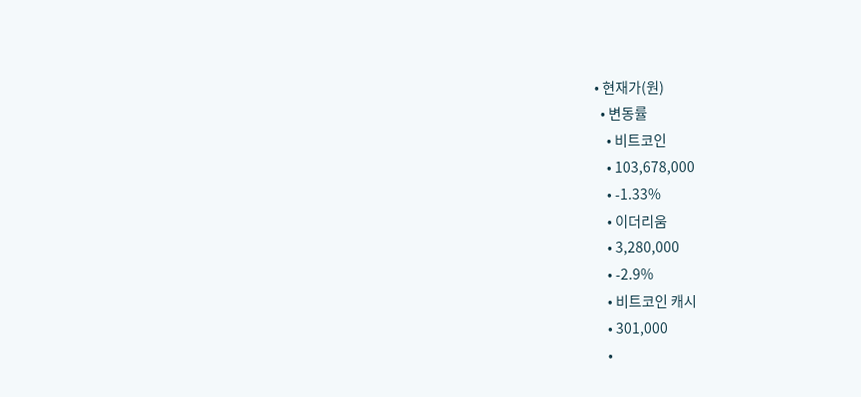• 현재가(원)
  • 변동률
    • 비트코인
    • 103,678,000
    • -1.33%
    • 이더리움
    • 3,280,000
    • -2.9%
    • 비트코인 캐시
    • 301,000
    •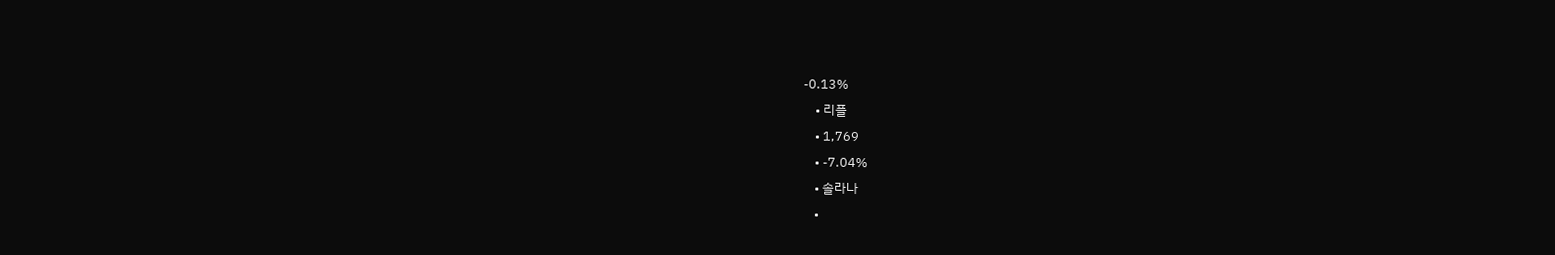-0.13%
    • 리플
    • 1,769
    • -7.04%
    • 솔라나
    •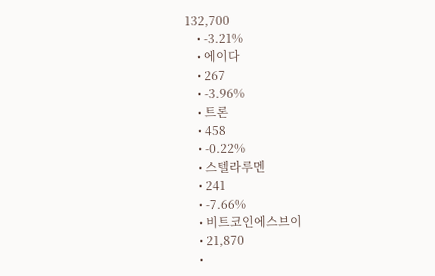132,700
    • -3.21%
    • 에이다
    • 267
    • -3.96%
    • 트론
    • 458
    • -0.22%
    • 스텔라루멘
    • 241
    • -7.66%
    • 비트코인에스브이
    • 21,870
    •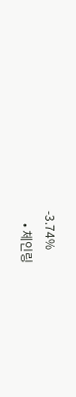-3.74%
    • 체인링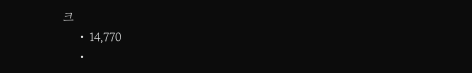크
    • 14,770
    •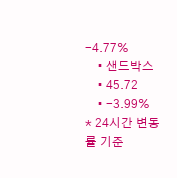-4.77%
    • 샌드박스
    • 45.72
    • -3.99%
* 24시간 변동률 기준